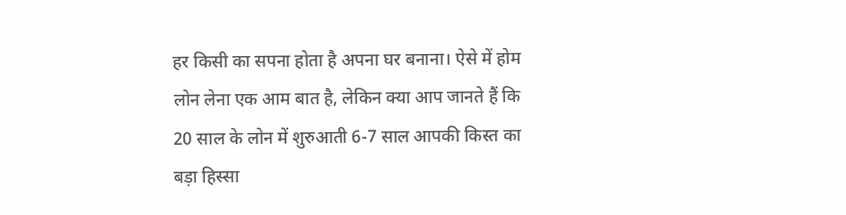हर किसी का सपना होता है अपना घर बनाना। ऐसे में होम लोन लेना एक आम बात है, लेकिन क्या आप जानते हैं कि 20 साल के लोन में शुरुआती 6-7 साल आपकी किस्त का बड़ा हिस्सा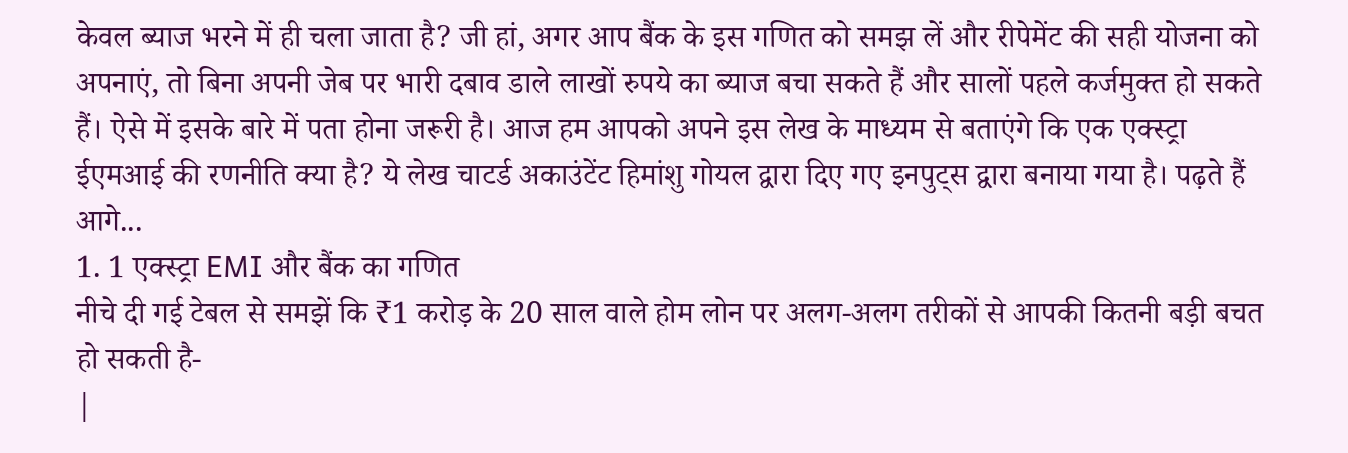केवल ब्याज भरने में ही चला जाता है? जी हां, अगर आप बैंक के इस गणित को समझ लें और रीपेमेंट की सही योजना को अपनाएं, तो बिना अपनी जेब पर भारी दबाव डाले लाखों रुपये का ब्याज बचा सकते हैं और सालों पहले कर्जमुक्त हो सकते हैं। ऐसे में इसके बारे में पता होना जरूरी है। आज हम आपको अपने इस लेख के माध्यम से बताएंगे कि एक एक्स्ट्रा ईएमआई की रणनीति क्या है? ये लेख चाटर्ड अकाउंटेंट हिमांशु गोयल द्वारा दिए गए इनपुट्स द्वारा बनाया गया है। पढ़ते हैं आगे...
1. 1 एक्स्ट्रा EMI और बैंक का गणित
नीचे दी गई टेबल से समझें कि ₹1 करोड़ के 20 साल वाले होम लोन पर अलग-अलग तरीकों से आपकी कितनी बड़ी बचत हो सकती है-
|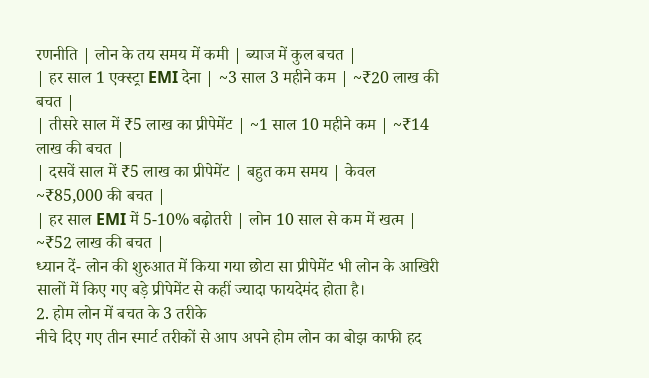रणनीति | लोन के तय समय में कमी | ब्याज में कुल बचत |
| हर साल 1 एक्स्ट्रा EMI देना | ~3 साल 3 महीने कम | ~₹20 लाख की बचत |
| तीसरे साल में ₹5 लाख का प्रीपेमेंट | ~1 साल 10 महीने कम | ~₹14 लाख की बचत |
| दसवें साल में ₹5 लाख का प्रीपेमेंट | बहुत कम समय | केवल ~₹85,000 की बचत |
| हर साल EMI में 5-10% बढ़ोतरी | लोन 10 साल से कम में खत्म | ~₹52 लाख की बचत |
ध्यान दें- लोन की शुरुआत में किया गया छोटा सा प्रीपेमेंट भी लोन के आखिरी सालों में किए गए बड़े प्रीपेमेंट से कहीं ज्यादा फायदेमंद होता है।
2. होम लोन में बचत के 3 तरीके
नीचे दिए गए तीन स्मार्ट तरीकों से आप अपने होम लोन का बोझ काफी हद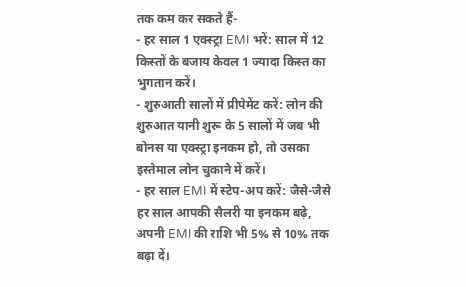तक कम कर सकते हैं-
- हर साल 1 एक्स्ट्रा EMI भरें: साल में 12 किस्तों के बजाय केवल 1 ज्यादा किस्त का भुगतान करें।
- शुरुआती सालों में प्रीपेमेंट करें: लोन की शुरुआत यानी शुरू के 5 सालों में जब भी बोनस या एक्स्ट्रा इनकम हो, तो उसका इस्तेमाल लोन चुकाने में करें।
- हर साल EMI में स्टेप-अप करें: जैसे-जैसे हर साल आपकी सैलरी या इनकम बढ़े, अपनी EMI की राशि भी 5% से 10% तक बढ़ा दें।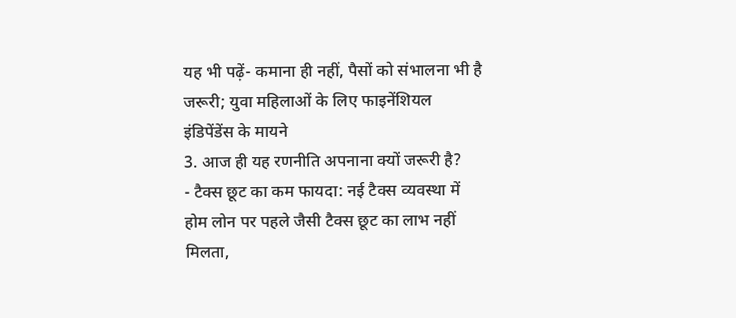यह भी पढ़ें- कमाना ही नहीं, पैसों को संभालना भी है जरूरी; युवा महिलाओं के लिए फाइनेंशियल इंडिपेंडेंस के मायने
3. आज ही यह रणनीति अपनाना क्यों जरूरी है?
- टैक्स छूट का कम फायदा: नई टैक्स व्यवस्था में होम लोन पर पहले जैसी टैक्स छूट का लाभ नहीं मिलता,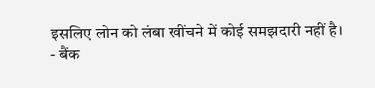इसलिए लोन को लंबा खींचने में कोई समझदारी नहीं है।
- बैंक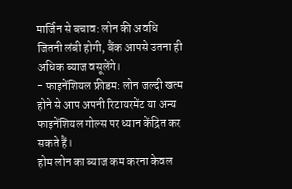मार्जिन से बचाव: लोन की अवधि जितनी लंबी होगी, बैंक आपसे उतना ही अधिक ब्याज वसूलेंगे।
- फाइनेंशियल फ्रीडम: लोन जल्दी खत्म होने से आप अपनी रिटायरमेंट या अन्य फाइनेंशियल गोल्स पर ध्यान केंद्रित कर सकते हैं।
होम लोन का ब्याज कम करना केवल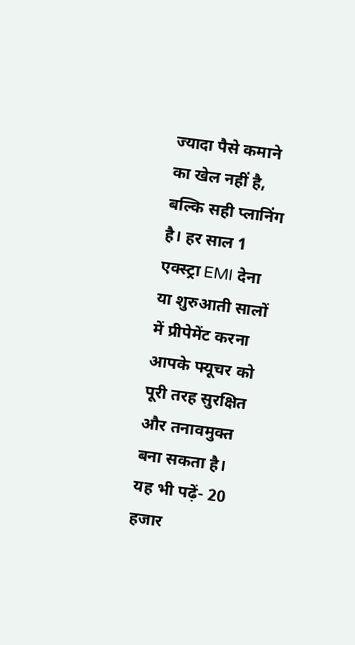ज्यादा पैसे कमाने का खेल नहीं है, बल्कि सही प्लानिंग है। हर साल 1 एक्स्ट्रा EMI देना या शुरुआती सालों में प्रीपेमेंट करना आपके फ्यूचर को पूरी तरह सुरक्षित और तनावमुक्त बना सकता है।
यह भी पढ़ें- 20 हजार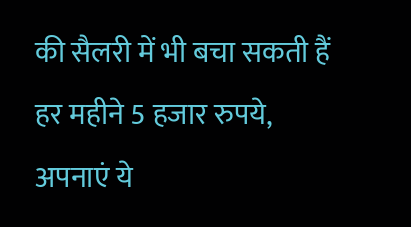की सैलरी में भी बचा सकती हैं हर महीने 5 हजार रुपये, अपनाएं ये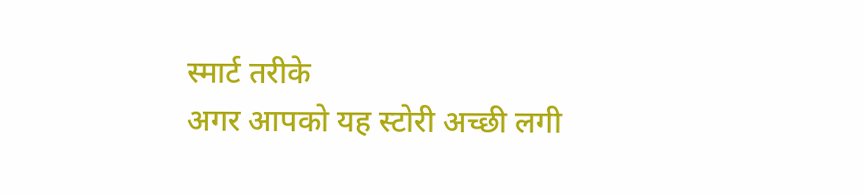स्मार्ट तरीके
अगर आपको यह स्टोरी अच्छी लगी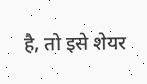है, तो इसे शेयर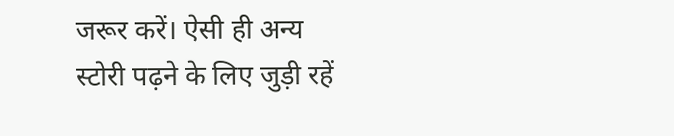जरूर करें। ऐसी ही अन्य स्टोरी पढ़ने के लिए जुड़ी रहें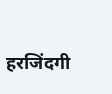हरजिंदगी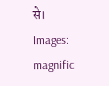से।
Images: magnific